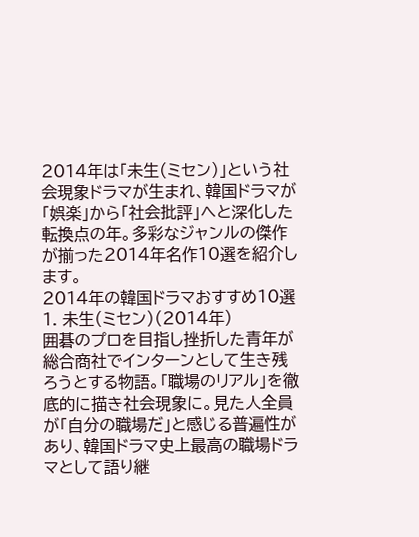2014年は「未生(ミセン)」という社会現象ドラマが生まれ、韓国ドラマが「娯楽」から「社会批評」へと深化した転換点の年。多彩なジャンルの傑作が揃った2014年名作10選を紹介します。
2014年の韓国ドラマおすすめ10選
1. 未生(ミセン)(2014年)
囲碁のプロを目指し挫折した青年が総合商社でインターンとして生き残ろうとする物語。「職場のリアル」を徹底的に描き社会現象に。見た人全員が「自分の職場だ」と感じる普遍性があり、韓国ドラマ史上最高の職場ドラマとして語り継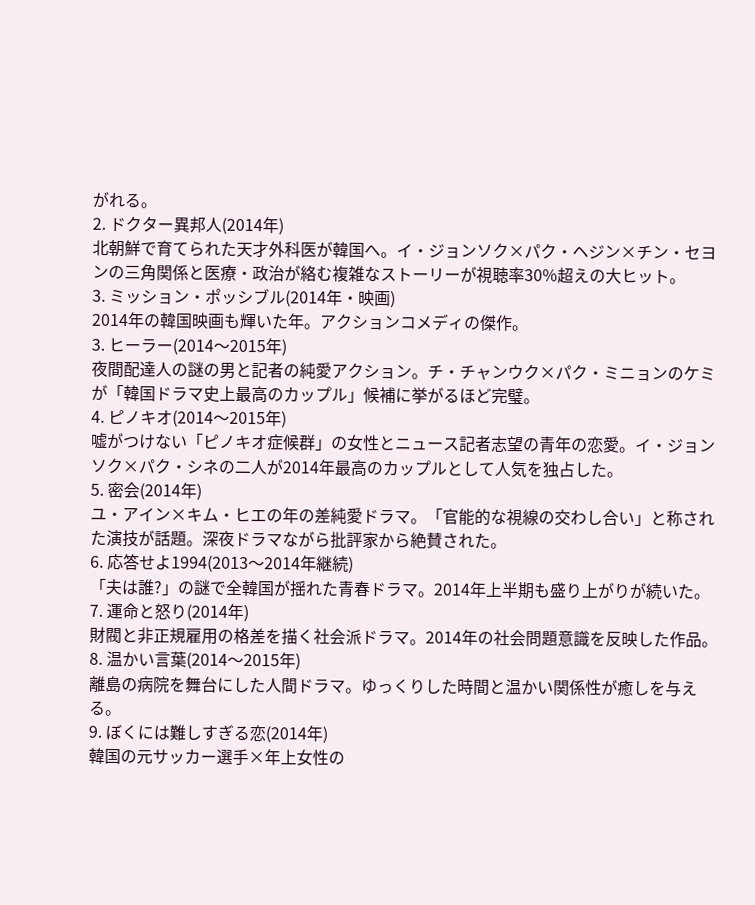がれる。
2. ドクター異邦人(2014年)
北朝鮮で育てられた天才外科医が韓国へ。イ・ジョンソク×パク・ヘジン×チン・セヨンの三角関係と医療・政治が絡む複雑なストーリーが視聴率30%超えの大ヒット。
3. ミッション・ポッシブル(2014年・映画)
2014年の韓国映画も輝いた年。アクションコメディの傑作。
3. ヒーラー(2014〜2015年)
夜間配達人の謎の男と記者の純愛アクション。チ・チャンウク×パク・ミニョンのケミが「韓国ドラマ史上最高のカップル」候補に挙がるほど完璧。
4. ピノキオ(2014〜2015年)
嘘がつけない「ピノキオ症候群」の女性とニュース記者志望の青年の恋愛。イ・ジョンソク×パク・シネの二人が2014年最高のカップルとして人気を独占した。
5. 密会(2014年)
ユ・アイン×キム・ヒエの年の差純愛ドラマ。「官能的な視線の交わし合い」と称された演技が話題。深夜ドラマながら批評家から絶賛された。
6. 応答せよ1994(2013〜2014年継続)
「夫は誰?」の謎で全韓国が揺れた青春ドラマ。2014年上半期も盛り上がりが続いた。
7. 運命と怒り(2014年)
財閥と非正規雇用の格差を描く社会派ドラマ。2014年の社会問題意識を反映した作品。
8. 温かい言葉(2014〜2015年)
離島の病院を舞台にした人間ドラマ。ゆっくりした時間と温かい関係性が癒しを与える。
9. ぼくには難しすぎる恋(2014年)
韓国の元サッカー選手×年上女性の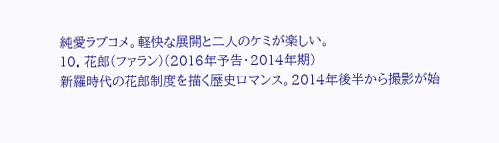純愛ラブコメ。軽快な展開と二人のケミが楽しい。
10. 花郎(ファラン)(2016年予告・2014年期)
新羅時代の花郎制度を描く歴史ロマンス。2014年後半から撮影が始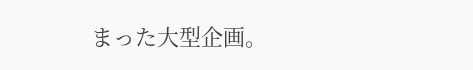まった大型企画。